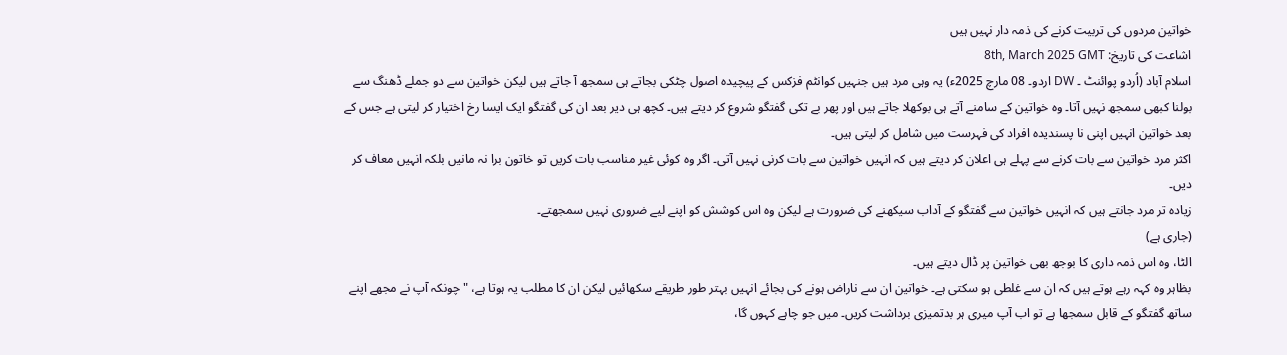خواتین مردوں کی تربیت کرنے کی ذمہ دار نہیں ہیں
اشاعت کی تاریخ: 8th, March 2025 GMT
اسلام آباد (اُردو پوائنٹ ۔ DW اردو۔ 08 مارچ 2025ء) یہ وہی مرد ہیں جنہیں کوانٹم فزکس کے پیچیدہ اصول چٹکی بجاتے ہی سمجھ آ جاتے ہیں لیکن خواتین سے دو جملے ڈھنگ سے بولنا کبھی سمجھ نہیں آتا۔ وہ خواتین کے سامنے آتے ہی بوکھلا جاتے ہیں اور پھر بے تکی گفتگو شروع کر دیتے ہیں۔ کچھ ہی دیر بعد ان کی گفتگو ایک ایسا رخ اختیار کر لیتی ہے جس کے بعد خواتین انہیں اپنی نا پسندیدہ افراد کی فہرست میں شامل کر لیتی ہیں۔
اکثر مرد خواتین سے بات کرنے سے پہلے ہی اعلان کر دیتے ہیں کہ انہیں خواتین سے بات کرنی نہیں آتی۔ اگر وہ کوئی غیر مناسب بات کریں تو خاتون برا نہ مانیں بلکہ انہیں معاف کر دیں۔
زیادہ تر مرد جانتے ہیں کہ انہیں خواتین سے گفتگو کے آداب سیکھنے کی ضرورت ہے لیکن وہ اس کوشش کو اپنے لیے ضروری نہیں سمجھتے۔
(جاری ہے)
الٹا، وہ اس ذمہ داری کا بوجھ بھی خواتین پر ڈال دیتے ہیں۔
بظاہر وہ کہہ رہے ہوتے ہیں کہ ان سے غلطی ہو سکتی ہے۔ خواتین ان سے ناراض ہونے کی بجائے انہیں بہتر طور طریقے سکھائیں لیکن ان کا مطلب یہ ہوتا ہے، "چونکہ آپ نے مجھے اپنے ساتھ گفتگو کے قابل سمجھا ہے تو اب آپ میری ہر بدتمیزی برداشت کریں۔ میں جو چاہے کہوں گا،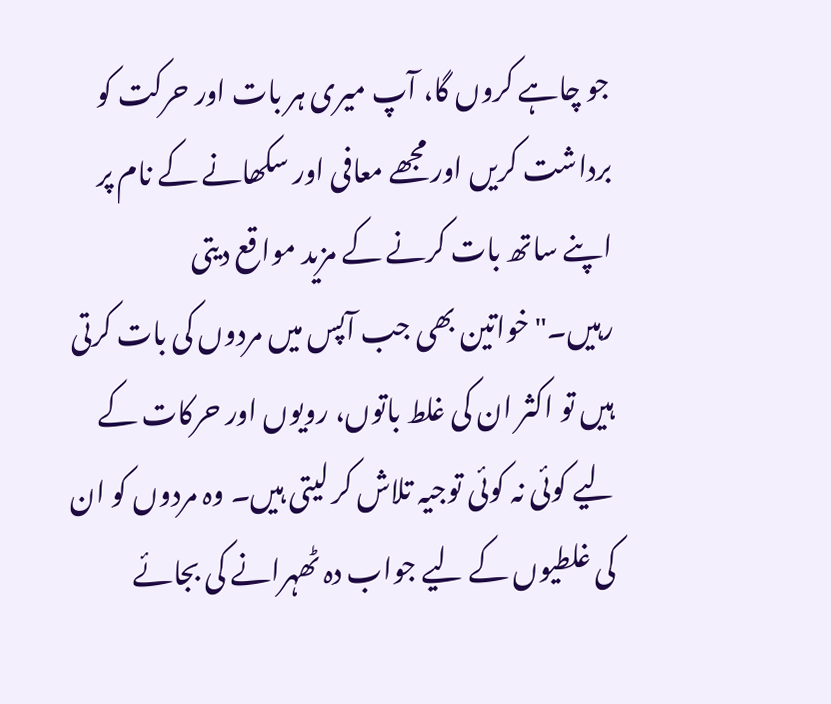جو چاہے کروں گا، آپ میری ہر بات اور حرکت کو برداشت کریں اور مجھے معافی اور سکھانے کے نام پر اپنے ساتھ بات کرنے کے مزید مواقع دیتی رہیں۔"خواتین بھی جب آپس میں مردوں کی بات کرتی ہیں تو اکثر ان کی غلط باتوں، رویوں اور حرکات کے لیے کوئی نہ کوئی توجیہ تلاش کر لیتی ہیں۔ وہ مردوں کو ان کی غلطیوں کے لیے جواب دہ ٹھہرانے کی بجائے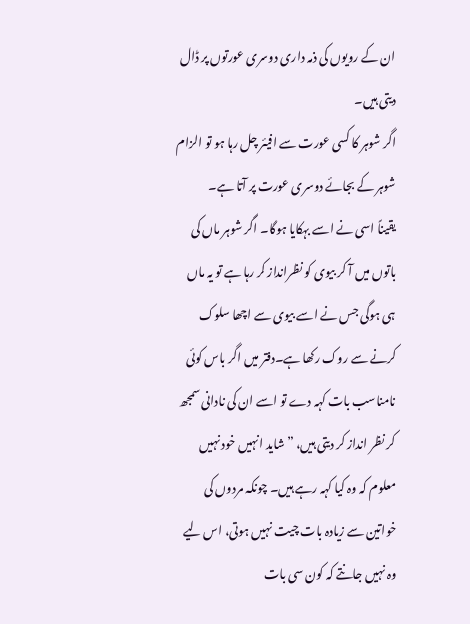ان کے رویوں کی ذمہ داری دوسری عورتوں پر ڈال دیتی ہیں۔
اگر شوہر کا کسی عورت سے افیئر چل رہا ہو تو الزام شوہر کے بجائے دوسری عورت پر آتا ہے۔
یقیناً اسی نے اسے بہکایا ہوگا۔ اگر شوہر ماں کی باتوں میں آ کر بیوی کو نظرانداز کر رہا ہے تو یہ ماں ہی ہوگی جس نے اسے بیوی سے اچھا سلوک کرنے سے روک رکھا ہے۔دفتر میں اگر باس کوئی نامناسب بات کہہ دے تو اسے ان کی نادانی سمجھ کر نظر انداز کر دیتی ہیں، ”شاید انہیں خود نہیں معلوم کہ وہ کیا کہہ رہے ہیں۔ چونکہ مردوں کی خواتین سے زیادہ بات چیت نہیں ہوتی، اس لیے وہ نہیں جانتے کہ کون سی بات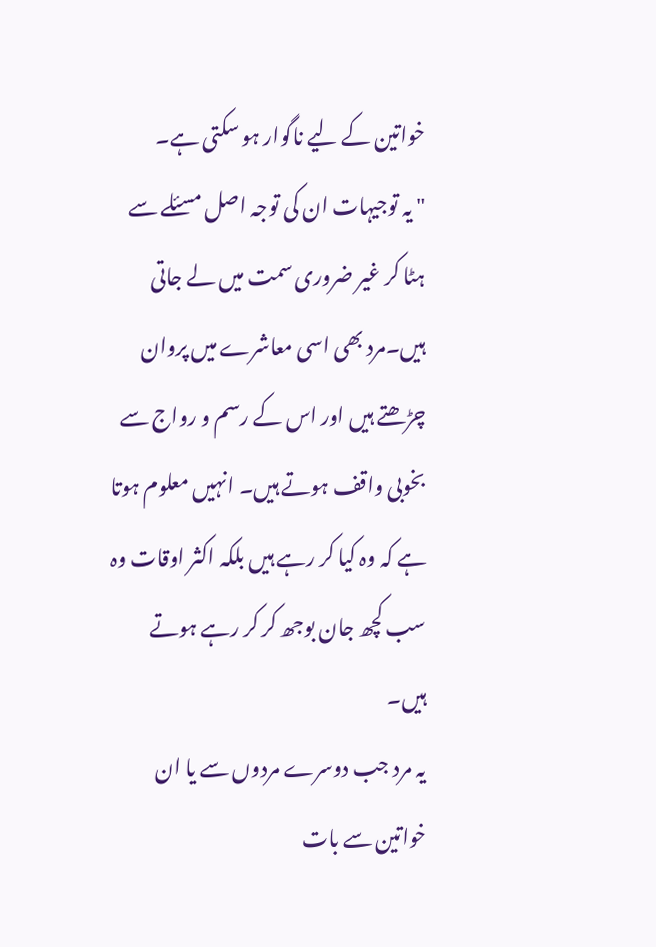خواتین کے لیے ناگوار ہو سکتی ہے۔
" یہ توجیہات ان کی توجہ اصل مسئلے سے ہٹا کر غیر ضروری سمت میں لے جاتی ہیں۔مرد بھی اسی معاشرے میں پروان چڑھتے ہیں اور اس کے رسم و رواج سے بخوبی واقف ہوتے ہیں۔ انہیں معلوم ہوتا ہے کہ وہ کیا کر رہے ہیں بلکہ اکثر اوقات وہ سب کچھ جان بوجھ کر کر رہے ہوتے ہیں۔
یہ مرد جب دوسرے مردوں سے یا ان خواتین سے بات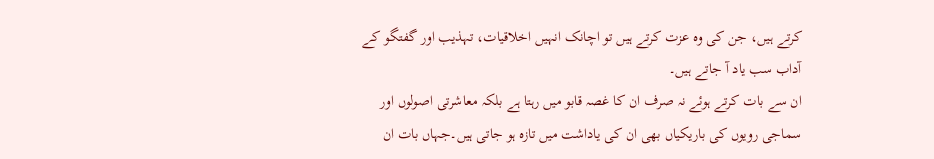کرتے ہیں، جن کی وہ عزت کرتے ہیں تو اچانک انہیں اخلاقیات، تہذیب اور گفتگو کے آداب سب یاد آ جاتے ہیں۔
ان سے بات کرتے ہوئے نہ صرف ان کا غصہ قابو میں رہتا ہے بلکہ معاشرتی اصولوں اور سماجی رویوں کی باریکیاں بھی ان کی یاداشت میں تازہ ہو جاتی ہیں۔جہاں بات ان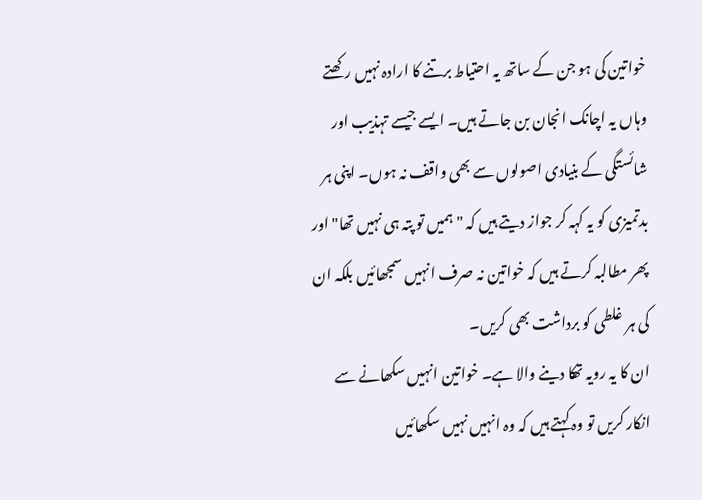خواتین کی ہو جن کے ساتھ یہ احتیاط برتنے کا ارادہ نہیں رکھتے وہاں یہ اچانک انجان بن جاتے ہیں۔ ایسے جیسے تہذیب اور شائستگی کے بنیادی اصولوں سے بھی واقف نہ ہوں۔ اپنی ہر بدتمیزی کو یہ کہہ کر جواز دیتے ہیں کہ "ہمیں تو پتہ ہی نہیں تھا" اور پھر مطالبہ کرتے ہیں کہ خواتین نہ صرف انہیں سمجھائیں بلکہ ان کی ہر غلطی کو برداشت بھی کریں۔
ان کا یہ رویہ تھکا دینے والا ہے۔ خواتین انہیں سکھانے سے انکار کریں تو وہ کہتے ہیں کہ وہ انہیں نہیں سکھائیں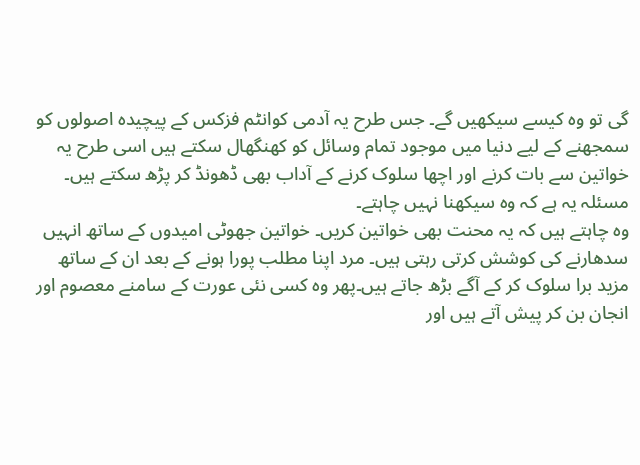گی تو وہ کیسے سیکھیں گے۔ جس طرح یہ آدمی کوانٹم فزکس کے پیچیدہ اصولوں کو سمجھنے کے لیے دنیا میں موجود تمام وسائل کو کھنگھال سکتے ہیں اسی طرح یہ خواتین سے بات کرنے اور اچھا سلوک کرنے کے آداب بھی ڈھونڈ کر پڑھ سکتے ہیں۔
مسئلہ یہ ہے کہ وہ سیکھنا نہیں چاہتے۔
وہ چاہتے ہیں کہ یہ محنت بھی خواتین کریں۔ خواتین جھوٹی امیدوں کے ساتھ انہیں سدھارنے کی کوشش کرتی رہتی ہیں۔ مرد اپنا مطلب پورا ہونے کے بعد ان کے ساتھ مزید برا سلوک کر کے آگے بڑھ جاتے ہیں۔پھر وہ کسی نئی عورت کے سامنے معصوم اور انجان بن کر پیش آتے ہیں اور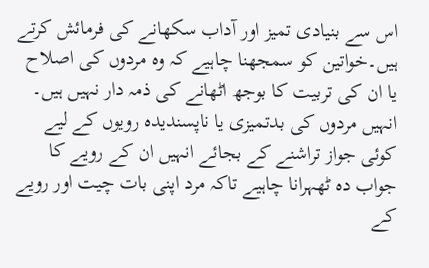اس سے بنیادی تمیز اور آداب سکھانے کی فرمائش کرتے ہیں۔خواتین کو سمجھنا چاہیے کہ وہ مردوں کی اصلاح یا ان کی تربیت کا بوجھ اٹھانے کی ذمہ دار نہیں ہیں۔
انہیں مردوں کی بدتمیزی یا ناپسندیدہ رویوں کے لیے کوئی جواز تراشنے کے بجائے انہیں ان کے رویے کا جواب دہ ٹھہرانا چاہیے تاکہ مرد اپنی بات چیت اور رویے کے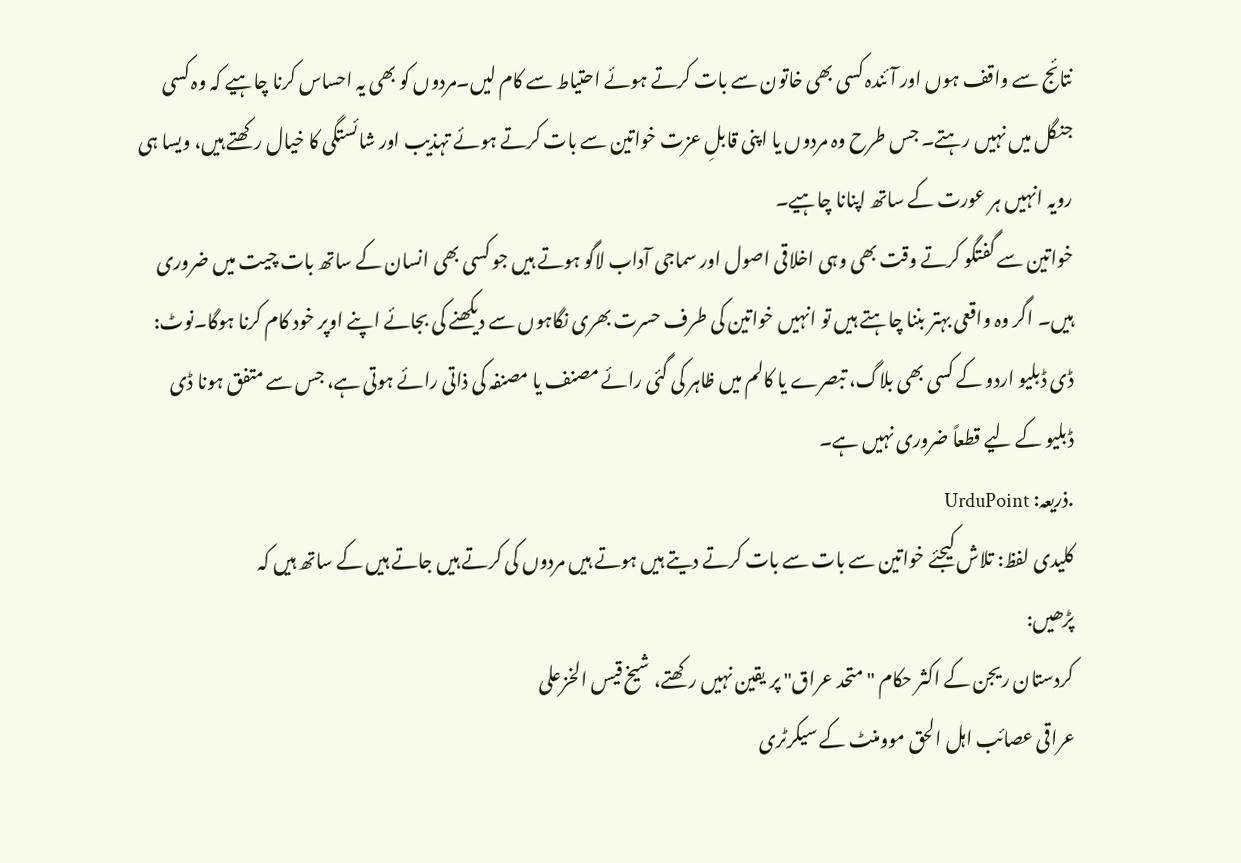نتائج سے واقف ہوں اور آئندہ کسی بھی خاتون سے بات کرتے ہوئے احتیاط سے کام لیں۔مردوں کو بھی یہ احساس کرنا چاہیے کہ وہ کسی جنگل میں نہیں رہتے۔ جس طرح وہ مردوں یا اپنی قابلِ عزت خواتین سے بات کرتے ہوئے تہذیب اور شائستگی کا خیال رکھتے ہیں، ویسا ہی رویہ انہیں ہر عورت کے ساتھ اپنانا چاہیے۔
خواتین سے گفتگو کرتے وقت بھی وہی اخلاقی اصول اور سماجی آداب لاگو ہوتے ہیں جو کسی بھی انسان کے ساتھ بات چیت میں ضروری ہیں۔ اگر وہ واقعی بہتر بننا چاہتے ہیں تو انہیں خواتین کی طرف حسرت بھری نگاہوں سے دیکھنے کی بجائے اپنے اوپر خود کام کرنا ہوگا۔نوٹ: ڈی ڈبلیو اردو کے کسی بھی بلاگ، تبصرے یا کالم میں ظاہر کی گئی رائے مصنف یا مصنفہ کی ذاتی رائے ہوتی ہے، جس سے متفق ہونا ڈی ڈبلیو کے لیے قطعاً ضروری نہیں ہے۔
.ذریعہ: UrduPoint
کلیدی لفظ: تلاش کیجئے خواتین سے بات سے بات کرتے دیتے ہیں ہوتے ہیں مردوں کی کرتے ہیں جاتے ہیں کے ساتھ ہیں کہ
پڑھیں:
کردستان ریجن کے اکثر حکام "متحد عراق" پر یقین نہیں رکھتے، شیخ قیس الخزعلی
عراقی عصائب اہل الحق موومنٹ کے سیکرٹری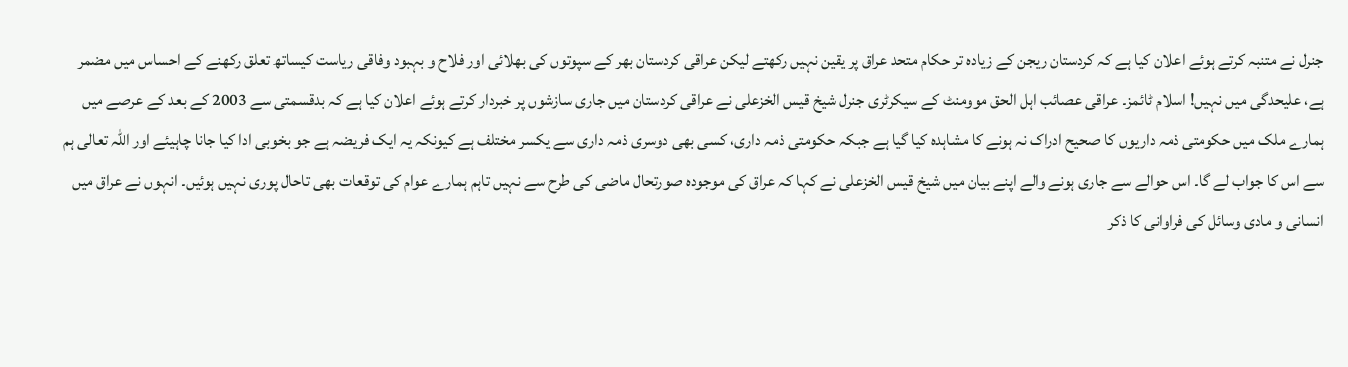جنرل نے متنبہ کرتے ہوئے اعلان کیا ہے کہ کردستان ریجن کے زیادہ تر حکام متحد عراق پر یقین نہیں رکھتے لیکن عراقی کردستان بھر کے سپوتوں کی بھلائی اور فلاح و بہبود وفاقی ریاست کیساتھ تعلق رکھنے کے احساس میں مضمر ہے، علیحدگی میں نہیں! اسلام ٹائمز۔ عراقی عصائب اہل الحق موومنٹ کے سیکرٹری جنرل شیخ قیس الخزعلی نے عراقی کردستان میں جاری سازشوں پر خبردار کرتے ہوئے اعلان کیا ہے کہ بدقسمتی سے 2003 کے بعد کے عرصے میں ہمارے ملک میں حکومتی ذمہ داریوں کا صحیح ادراک نہ ہونے کا مشاہدہ کیا گیا ہے جبکہ حکومتی ذمہ داری، کسی بھی دوسری ذمہ داری سے یکسر مختلف ہے کیونکہ یہ ایک فریضہ ہے جو بخوبی ادا کیا جانا چاہیئے اور اللہ تعالی ہم سے اس کا جواب لے گا۔ اس حوالے سے جاری ہونے والے اپنے بیان میں شیخ قیس الخزعلی نے کہا کہ عراق کی موجودہ صورتحال ماضی کی طرح سے نہیں تاہم ہمارے عوام کی توقعات بھی تاحال پوری نہیں ہوئیں۔ انہوں نے عراق میں انسانی و مادی وسائل کی فراوانی کا ذکر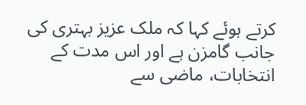کرتے ہوئے کہا کہ ملک عزیز بہتری کی جانب گامزن ہے اور اس مدت کے انتخابات، ماضی سے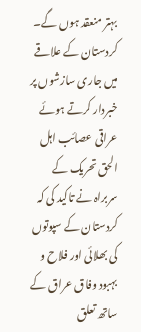بہتر منعقد ہوں گے۔
کردستان کے علاقے میں جاری سازشوں پر خبردار کرتے ہوئے عراقی عصائب اہل الحق تحریک کے سربراہ نے تاکید کی کہ کردستان کے سپوتوں کی بھلائی اور فلاح و بہبود وفاق عراق کے ساتھ تعلق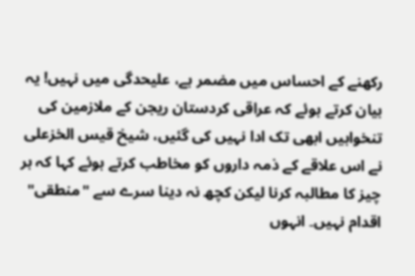رکھنے کے احساس میں مضمر ہے، علیحدگی میں نہیں! یہ بیان کرتے ہوئے کہ عراقی کردستان ریجن کے ملازمین کی تنخواہیں ابھی تک ادا نہیں کی گئیں، شیخ قیس الخزعلی نے اس علاقے کے ذمہ داروں کو مخاطب کرتے ہوئے کہا کہ ہر چیز کا مطالبہ کرنا لیکن کچھ نہ دینا سرے سے "منطقی" اقدام نہیں۔ انہوں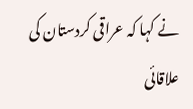نے کہا کہ عراقی کردستان کی علاقائی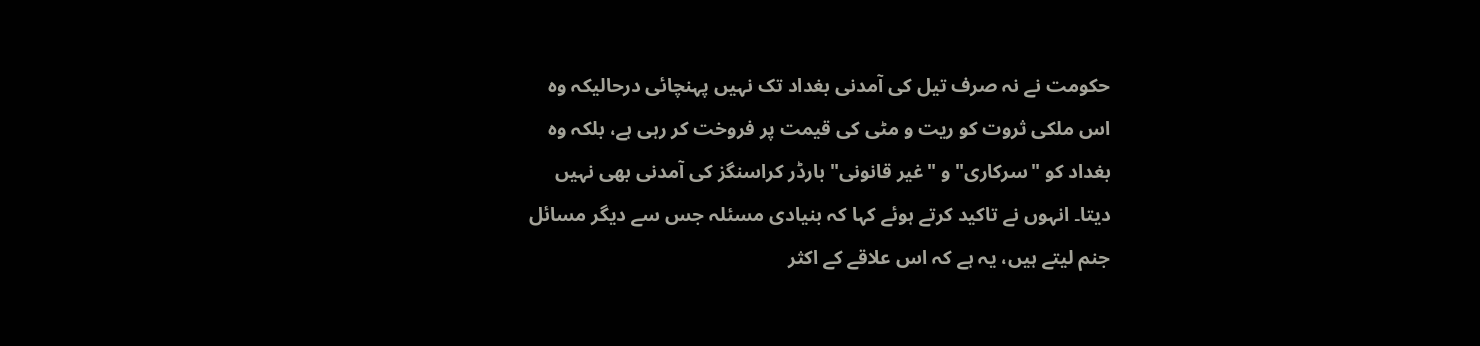حکومت نے نہ صرف تیل کی آمدنی بغداد تک نہیں پہنچائی درحالیکہ وہ اس ملکی ثروت کو ریت و مٹی کی قیمت پر فروخت کر رہی ہے، بلکہ وہ بغداد کو "سرکاری" و "غیر قانونی" بارڈر کراسنگز کی آمدنی بھی نہیں دیتا۔ انہوں نے تاکید کرتے ہوئے کہا کہ بنیادی مسئلہ جس سے دیگر مسائل جنم لیتے ہیں، یہ ہے کہ اس علاقے کے اکثر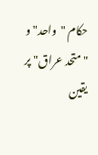حکام "واحد" و "متحد عراق" پر یقین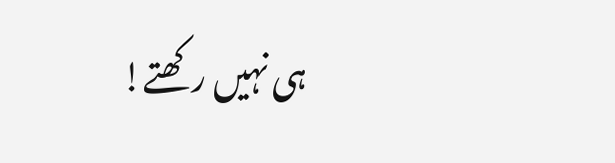ہی نہیں رکھتے!